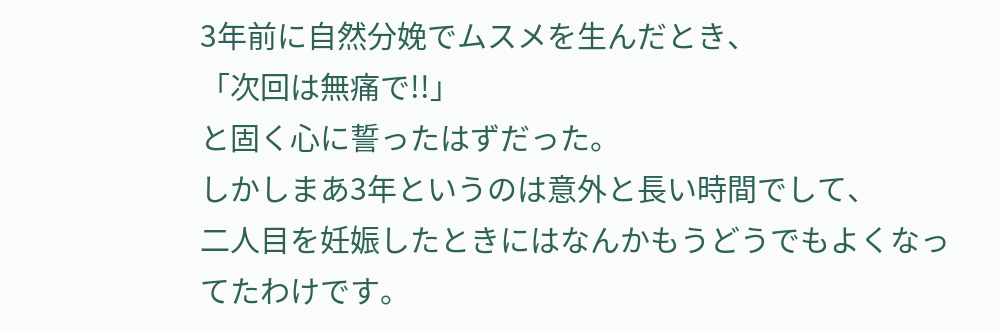3年前に自然分娩でムスメを生んだとき、
「次回は無痛で!!」
と固く心に誓ったはずだった。
しかしまあ3年というのは意外と長い時間でして、
二人目を妊娠したときにはなんかもうどうでもよくなってたわけです。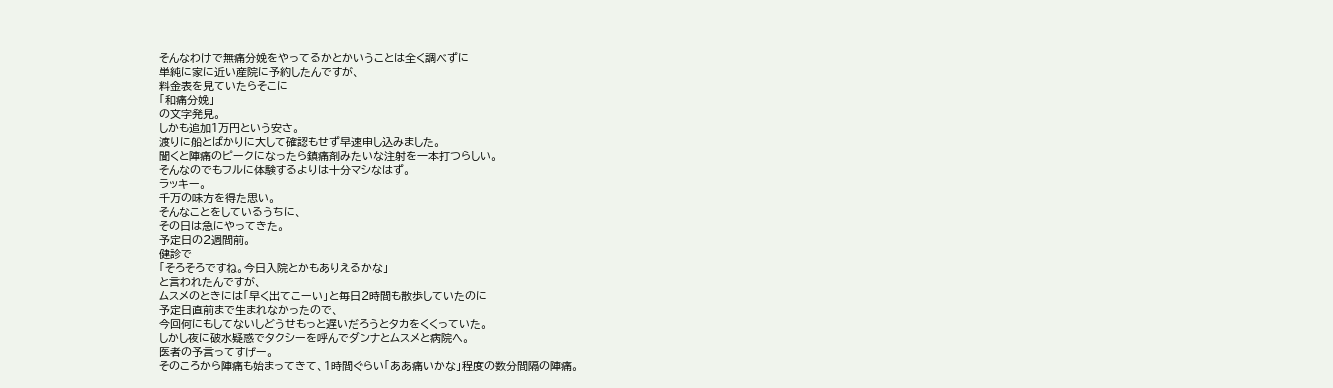そんなわけで無痛分娩をやってるかとかいうことは全く調べずに
単純に家に近い産院に予約したんですが、
料金表を見ていたらそこに
「和痛分娩」
の文字発見。
しかも追加1万円という安さ。
渡りに船とばかりに大して確認もせず早速申し込みました。
聞くと陣痛のピークになったら鎮痛剤みたいな注射を一本打つらしい。
そんなのでもフルに体験するよりは十分マシなはず。
ラッキー。
千万の味方を得た思い。
そんなことをしているうちに、
その日は急にやってきた。
予定日の2週間前。
健診で
「そろそろですね。今日入院とかもありえるかな」
と言われたんですが、
ムスメのときには「早く出てこーい」と毎日2時間も散歩していたのに
予定日直前まで生まれなかったので、
今回何にもしてないしどうせもっと遅いだろうとタカをくくっていた。
しかし夜に破水疑惑でタクシーを呼んでダンナとムスメと病院へ。
医者の予言ってすげー。
そのころから陣痛も始まってきて、1時間ぐらい「ああ痛いかな」程度の数分間隔の陣痛。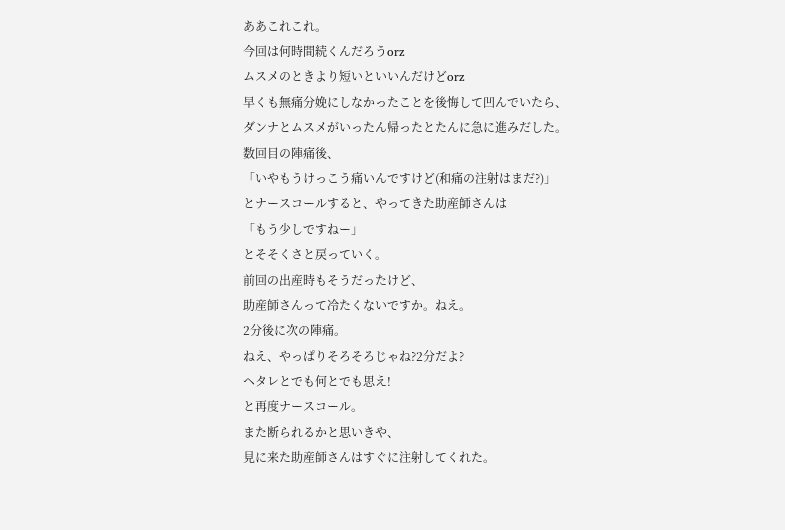ああこれこれ。
今回は何時間続くんだろうorz
ムスメのときより短いといいんだけどorz
早くも無痛分娩にしなかったことを後悔して凹んでいたら、
ダンナとムスメがいったん帰ったとたんに急に進みだした。
数回目の陣痛後、
「いやもうけっこう痛いんですけど(和痛の注射はまだ?)」
とナースコールすると、やってきた助産師さんは
「もう少しですねー」
とそそくさと戻っていく。
前回の出産時もそうだったけど、
助産師さんって冷たくないですか。ねえ。
2分後に次の陣痛。
ねえ、やっぱりそろそろじゃね?2分だよ?
ヘタレとでも何とでも思え!
と再度ナースコール。
また断られるかと思いきや、
見に来た助産師さんはすぐに注射してくれた。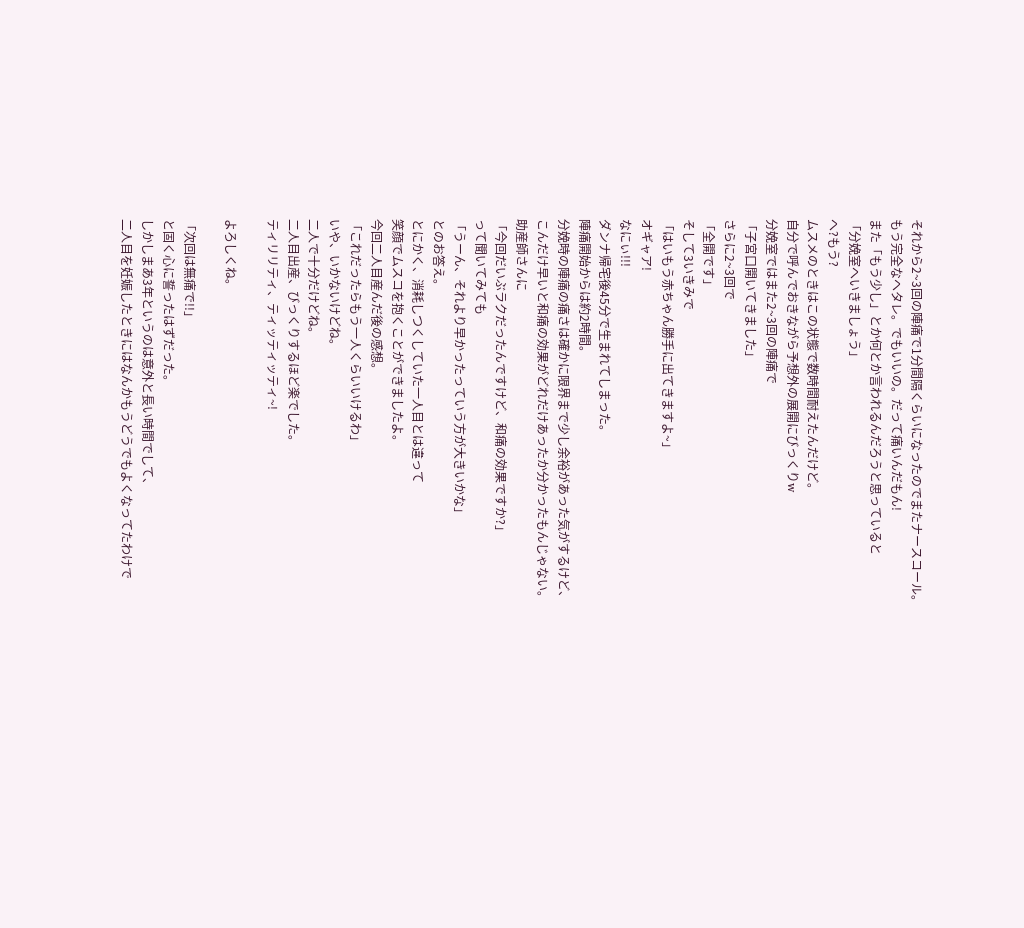それから2~3回の陣痛で1分間隔くらいになったのでまたナースコール。
もう完全なヘタレ。でもいいの。だって痛いんだもん!
また「もう少し」とか何とか言われるんだろうと思っていると
「分娩室へいきましょう」
へ?もう?
ムスメのときはこの状態で数時間耐えたんだけど。
自分で呼んでおきながら予想外の展開にびっくりw
分娩室ではまた2~3回の陣痛で
「子宮口開いてきました」
さらに2~3回で
「全開です」
そして3いきみで
「はいもう赤ちゃん勝手に出てきますよ~」
オギャア!
なにぃ!!!
ダンナ帰宅後45分で生まれてしまった。
陣痛開始からは約2時間。
分娩時の陣痛の痛さは確かに限界まで少し余裕があった気がするけど、
こんだけ早いと和痛の効果がどれだけあったか分かったもんじゃない。
助産師さんに
「今回だいぶラクだったんですけど、和痛の効果ですか?」
って聞いてみても
「うーん、それより早かったっていう方が大きいかな」
とのお答え。
とにかく、消耗しつくしていた一人目とは違って
笑顔でムスコを抱くことができましたよ。
今回二人目産んだ後の感想。
「これだったらもう一人くらいいけるわ」
いや、いかないけどね。
二人で十分だけどね。
二人目出産、びっくりするほど楽でした。
ティリリティ、ティッティッティ~!

よろしくね。

「次回は無痛で!!」
と固く心に誓ったはずだった。
しかしまあ3年というのは意外と長い時間でして、
二人目を妊娠したときにはなんかもうどうでもよくなってたわけで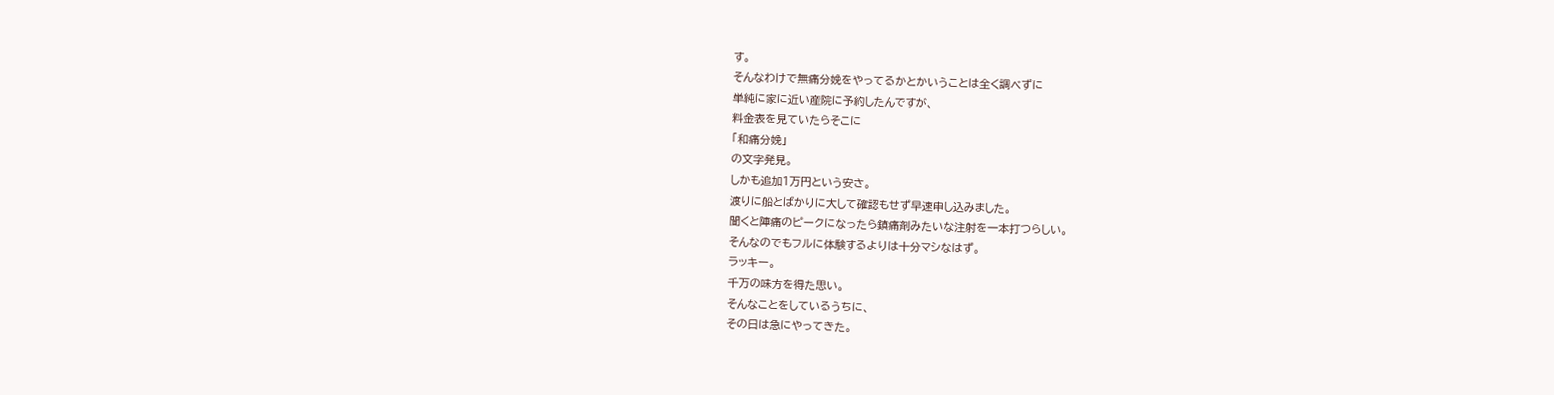す。
そんなわけで無痛分娩をやってるかとかいうことは全く調べずに
単純に家に近い産院に予約したんですが、
料金表を見ていたらそこに
「和痛分娩」
の文字発見。
しかも追加1万円という安さ。
渡りに船とばかりに大して確認もせず早速申し込みました。
聞くと陣痛のピークになったら鎮痛剤みたいな注射を一本打つらしい。
そんなのでもフルに体験するよりは十分マシなはず。
ラッキー。
千万の味方を得た思い。
そんなことをしているうちに、
その日は急にやってきた。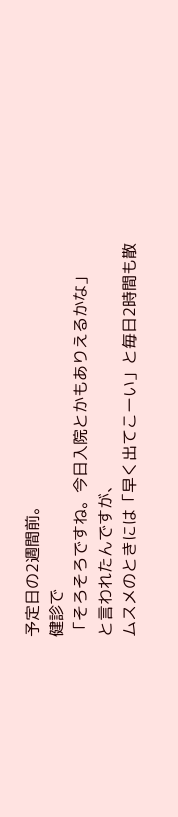予定日の2週間前。
健診で
「そろそろですね。今日入院とかもありえるかな」
と言われたんですが、
ムスメのときには「早く出てこーい」と毎日2時間も散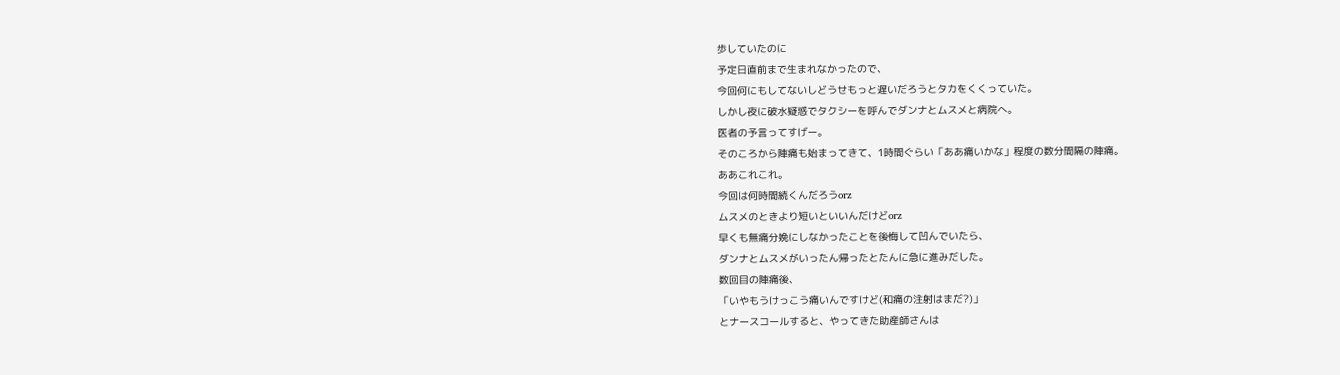歩していたのに
予定日直前まで生まれなかったので、
今回何にもしてないしどうせもっと遅いだろうとタカをくくっていた。
しかし夜に破水疑惑でタクシーを呼んでダンナとムスメと病院へ。
医者の予言ってすげー。
そのころから陣痛も始まってきて、1時間ぐらい「ああ痛いかな」程度の数分間隔の陣痛。
ああこれこれ。
今回は何時間続くんだろうorz
ムスメのときより短いといいんだけどorz
早くも無痛分娩にしなかったことを後悔して凹んでいたら、
ダンナとムスメがいったん帰ったとたんに急に進みだした。
数回目の陣痛後、
「いやもうけっこう痛いんですけど(和痛の注射はまだ?)」
とナースコールすると、やってきた助産師さんは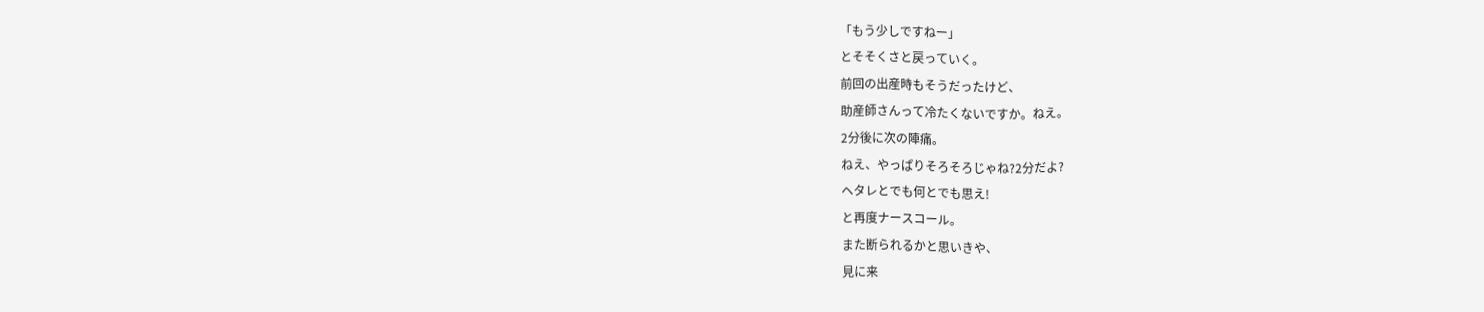「もう少しですねー」
とそそくさと戻っていく。
前回の出産時もそうだったけど、
助産師さんって冷たくないですか。ねえ。
2分後に次の陣痛。
ねえ、やっぱりそろそろじゃね?2分だよ?
ヘタレとでも何とでも思え!
と再度ナースコール。
また断られるかと思いきや、
見に来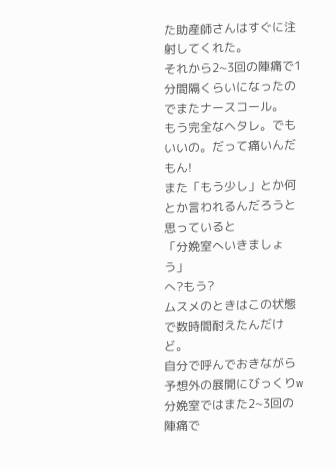た助産師さんはすぐに注射してくれた。
それから2~3回の陣痛で1分間隔くらいになったのでまたナースコール。
もう完全なヘタレ。でもいいの。だって痛いんだもん!
また「もう少し」とか何とか言われるんだろうと思っていると
「分娩室へいきましょう」
へ?もう?
ムスメのときはこの状態で数時間耐えたんだけど。
自分で呼んでおきながら予想外の展開にびっくりw
分娩室ではまた2~3回の陣痛で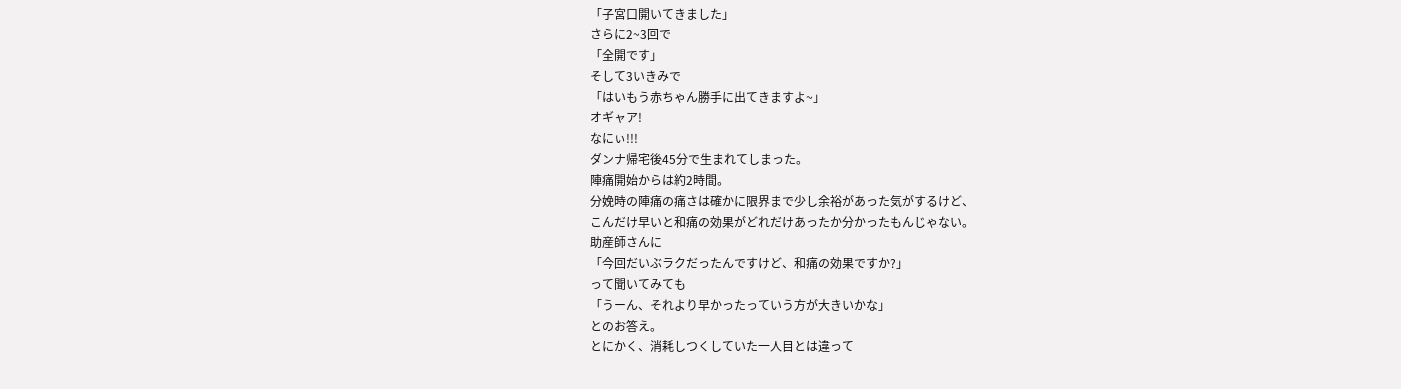「子宮口開いてきました」
さらに2~3回で
「全開です」
そして3いきみで
「はいもう赤ちゃん勝手に出てきますよ~」
オギャア!
なにぃ!!!
ダンナ帰宅後45分で生まれてしまった。
陣痛開始からは約2時間。
分娩時の陣痛の痛さは確かに限界まで少し余裕があった気がするけど、
こんだけ早いと和痛の効果がどれだけあったか分かったもんじゃない。
助産師さんに
「今回だいぶラクだったんですけど、和痛の効果ですか?」
って聞いてみても
「うーん、それより早かったっていう方が大きいかな」
とのお答え。
とにかく、消耗しつくしていた一人目とは違って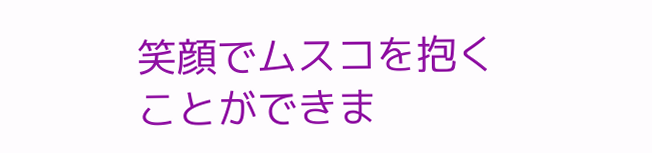笑顔でムスコを抱くことができま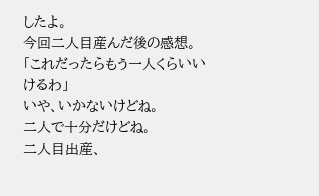したよ。
今回二人目産んだ後の感想。
「これだったらもう一人くらいいけるわ」
いや、いかないけどね。
二人で十分だけどね。
二人目出産、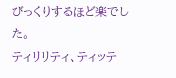びっくりするほど楽でした。
ティリリティ、ティッテ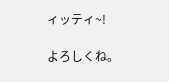ィッティ~!

よろしくね。